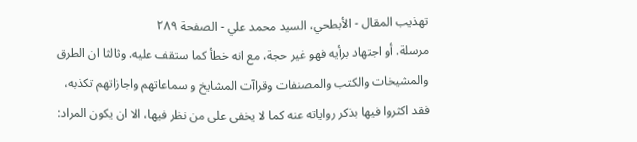تهذيب المقال - الأبطحي، السيد محمد علي - الصفحة ٢٨٩
مرسلة. أو اجتهاد برأيه فهو غير حجة، مع انه خطأ كما ستقف عليه. وثالثا ان الطرق والمشيخات والكتب والمصنفات وقراآت المشايخ و سماعاتهم واجازاتهم تكذبه، فقد اكثروا فيها بذكر رواياته عنه كما لا يخفى على من نظر فيها، الا ان يكون المراد: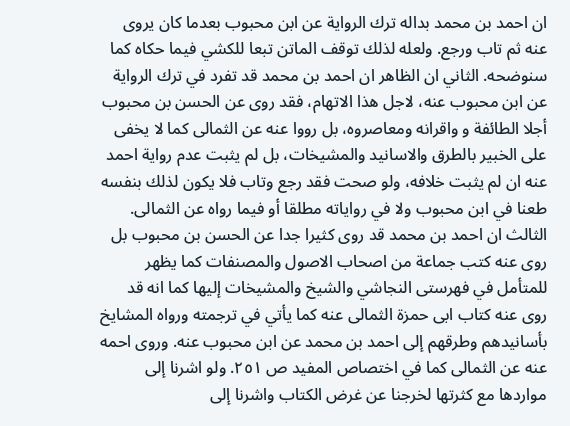ان احمد بن محمد بداله ترك الرواية عن ابن محبوب بعدما كان يروى عنه ثم تاب ورجع. ولعله لذلك توقف الماتن تبعا للكشي فيما حكاه كما سنوضحه. الثاني ان الظاهر ان احمد بن محمد قد تفرد في ترك الرواية عن ابن محبوب عنه، لاجل هذا الاتهام، فقد روى عن الحسن بن محبوب أجلا الطائفة و واقرانه ومعاصروه، بل رووا عنه عن الثمالى كما لا يخفى على الخبير بالطرق والاسانيد والمشيخات، بل لم يثبت عدم رواية احمد عنه ان لم يثبت خلافه، ولو صحت فقد رجع وتاب فلا يكون لذلك بنفسه طعنا في ابن محبوب ولا في رواياته مطلقا أو فيما رواه عن الثمالى. الثالث ان احمد بن محمد قد روى كثيرا جدا عن الحسن بن محبوب بل روى عنه كتب جماعة من اصحاب الاصول والمصنفات كما يظهر للمتأمل في فهرستى النجاشي والشيخ والمشيخات إليها كما انه قد روى عنه كتاب ابى حمزة الثمالى عنه كما يأتي في ترجمته ورواه المشايخ بأسانيدهم وطرقهم إلى احمد بن محمد عن ابن محبوب عنه. وروى احمه عنه عن الثمالى كما في اختصاص المفيد ص ٢٥١. ولو اشرنا إلى مواردها مع كثرتها لخرجنا عن غرض الكتاب واشرنا إلى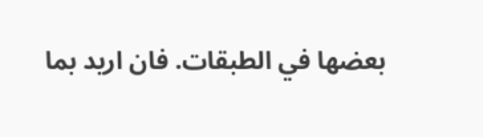بعضها في الطبقات. فان اريد بما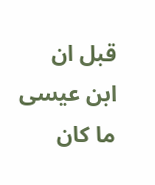قبل ان ابن عيسى ما كان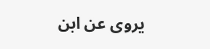يروى عن ابن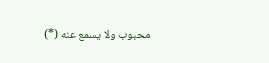محبوب ولا يسمع عنه (*)